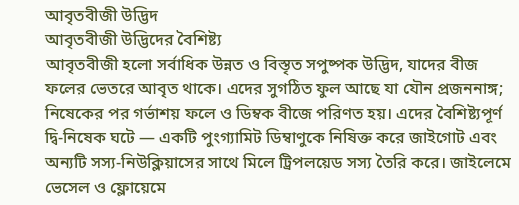আবৃতবীজী উদ্ভিদ
আবৃতবীজী উদ্ভিদের বৈশিষ্ট্য
আবৃতবীজী হলো সর্বাধিক উন্নত ও বিস্তৃত সপুষ্পক উদ্ভিদ, যাদের বীজ ফলের ভেতরে আবৃত থাকে। এদের সুগঠিত ফুল আছে যা যৌন প্রজননাঙ্গ; নিষেকের পর গর্ভাশয় ফলে ও ডিম্বক বীজে পরিণত হয়। এদের বৈশিষ্ট্যপূর্ণ দ্বি-নিষেক ঘটে — একটি পুংগ্যামিট ডিম্বাণুকে নিষিক্ত করে জাইগোট এবং অন্যটি সস্য-নিউক্লিয়াসের সাথে মিলে ট্রিপলয়েড সস্য তৈরি করে। জাইলেমে ভেসেল ও ফ্লোয়েমে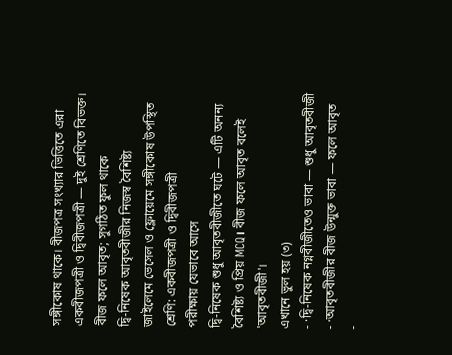সঙ্গীকোষ থাকে। বীজপত্র সংখ্যার ভিত্তিতে এরা একবীজপত্রী ও দ্বিবীজপত্রী — দুই শ্রেণিতে বিভক্ত।
বীজ ফলে আবৃত; সুগঠিত ফুল থাকে
দ্বি-নিষেক আবৃতবীজীর নিজস্ব বৈশিষ্ট্য
জাইলেমে ভেসেল ও ফ্লোয়েমে সঙ্গীকোষ উপস্থিত
শ্রেণি: একবীজপত্রী ও দ্বিবীজপত্রী
পরীক্ষায় যেভাবে আসে
দ্বি-নিষেক শুধু আবৃতবীজীতে ঘটে — এটি অনন্য বৈশিষ্ট্য ও প্রিয় MCQ। বীজ ফলে আবৃত বলেই 'আবৃতবীজী'।
এখানে ভুল হয় (৩)
- ·দ্বি-নিষেক নগ্নবীজীতেও ভাবা — শুধু আবৃতবীজী
- ·আবৃতবীজীর বীজ উন্মুক্ত ভাবা — ফলে আবৃত
-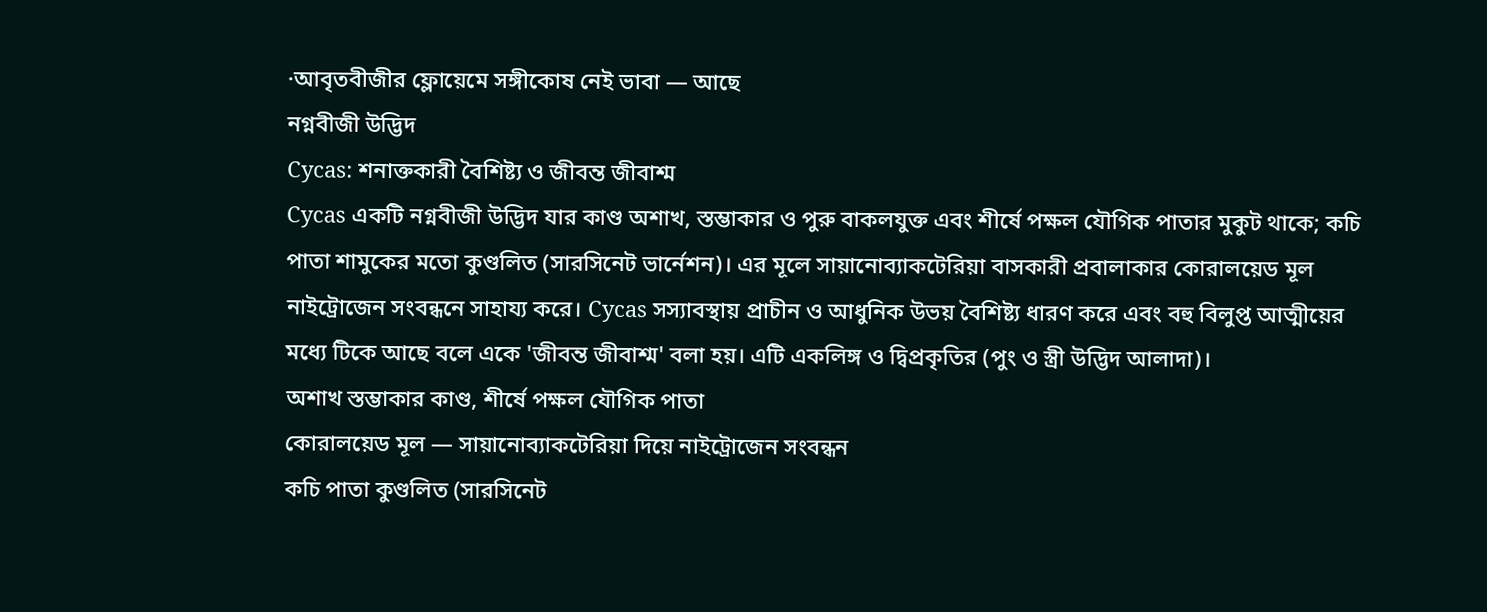·আবৃতবীজীর ফ্লোয়েমে সঙ্গীকোষ নেই ভাবা — আছে
নগ্নবীজী উদ্ভিদ
Cycas: শনাক্তকারী বৈশিষ্ট্য ও জীবন্ত জীবাশ্ম
Cycas একটি নগ্নবীজী উদ্ভিদ যার কাণ্ড অশাখ, স্তম্ভাকার ও পুরু বাকলযুক্ত এবং শীর্ষে পক্ষল যৌগিক পাতার মুকুট থাকে; কচি পাতা শামুকের মতো কুণ্ডলিত (সারসিনেট ভার্নেশন)। এর মূলে সায়ানোব্যাকটেরিয়া বাসকারী প্রবালাকার কোরালয়েড মূল নাইট্রোজেন সংবন্ধনে সাহায্য করে। Cycas সস্যাবস্থায় প্রাচীন ও আধুনিক উভয় বৈশিষ্ট্য ধারণ করে এবং বহু বিলুপ্ত আত্মীয়ের মধ্যে টিকে আছে বলে একে 'জীবন্ত জীবাশ্ম' বলা হয়। এটি একলিঙ্গ ও দ্বিপ্রকৃতির (পুং ও স্ত্রী উদ্ভিদ আলাদা)।
অশাখ স্তম্ভাকার কাণ্ড, শীর্ষে পক্ষল যৌগিক পাতা
কোরালয়েড মূল — সায়ানোব্যাকটেরিয়া দিয়ে নাইট্রোজেন সংবন্ধন
কচি পাতা কুণ্ডলিত (সারসিনেট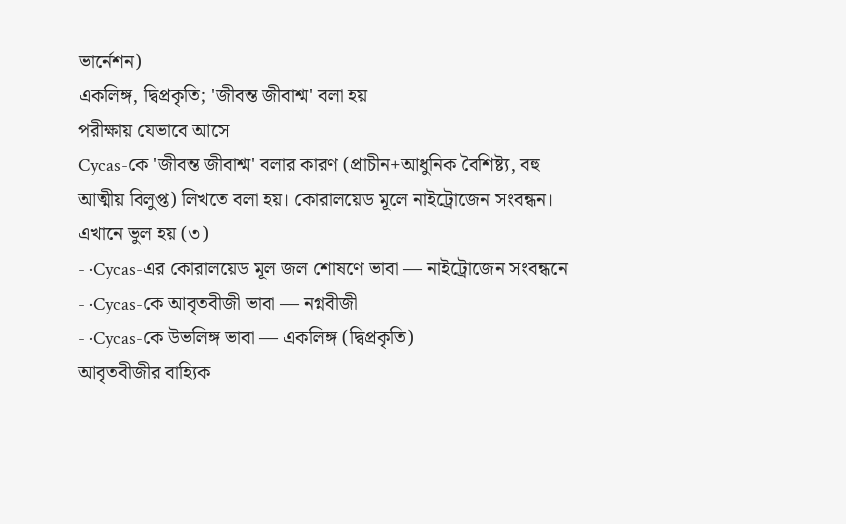ভার্নেশন)
একলিঙ্গ, দ্বিপ্রকৃতি; 'জীবন্ত জীবাশ্ম' বলা হয়
পরীক্ষায় যেভাবে আসে
Cycas-কে 'জীবন্ত জীবাশ্ম' বলার কারণ (প্রাচীন+আধুনিক বৈশিষ্ট্য, বহু আত্মীয় বিলুপ্ত) লিখতে বলা হয়। কোরালয়েড মূলে নাইট্রোজেন সংবন্ধন।
এখানে ভুল হয় (৩)
- ·Cycas-এর কোরালয়েড মূল জল শোষণে ভাবা — নাইট্রোজেন সংবন্ধনে
- ·Cycas-কে আবৃতবীজী ভাবা — নগ্নবীজী
- ·Cycas-কে উভলিঙ্গ ভাবা — একলিঙ্গ (দ্বিপ্রকৃতি)
আবৃতবীজীর বাহ্যিক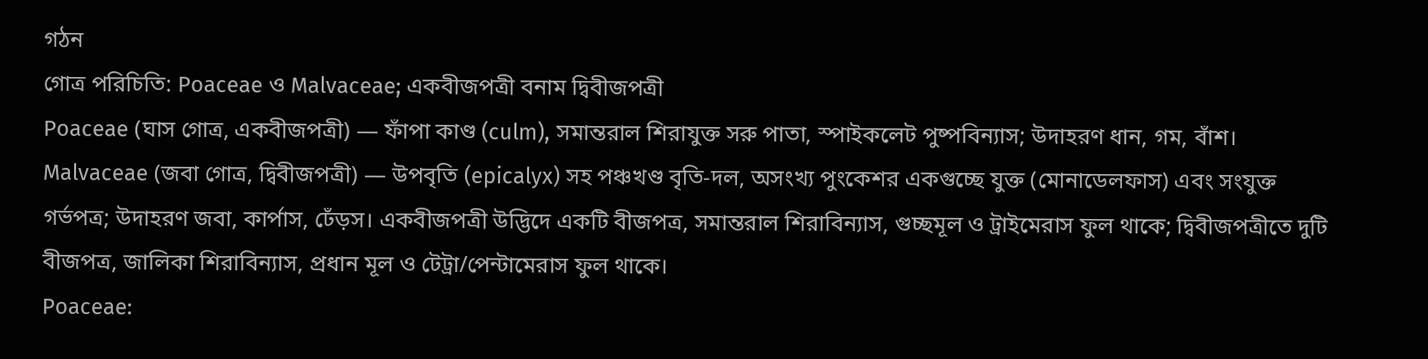গঠন
গোত্র পরিচিতি: Poaceae ও Malvaceae; একবীজপত্রী বনাম দ্বিবীজপত্রী
Poaceae (ঘাস গোত্র, একবীজপত্রী) — ফাঁপা কাণ্ড (culm), সমান্তরাল শিরাযুক্ত সরু পাতা, স্পাইকলেট পুষ্পবিন্যাস; উদাহরণ ধান, গম, বাঁশ। Malvaceae (জবা গোত্র, দ্বিবীজপত্রী) — উপবৃতি (epicalyx) সহ পঞ্চখণ্ড বৃতি-দল, অসংখ্য পুংকেশর একগুচ্ছে যুক্ত (মোনাডেলফাস) এবং সংযুক্ত গর্ভপত্র; উদাহরণ জবা, কার্পাস, ঢেঁড়স। একবীজপত্রী উদ্ভিদে একটি বীজপত্র, সমান্তরাল শিরাবিন্যাস, গুচ্ছমূল ও ট্রাইমেরাস ফুল থাকে; দ্বিবীজপত্রীতে দুটি বীজপত্র, জালিকা শিরাবিন্যাস, প্রধান মূল ও টেট্রা/পেন্টামেরাস ফুল থাকে।
Poaceae: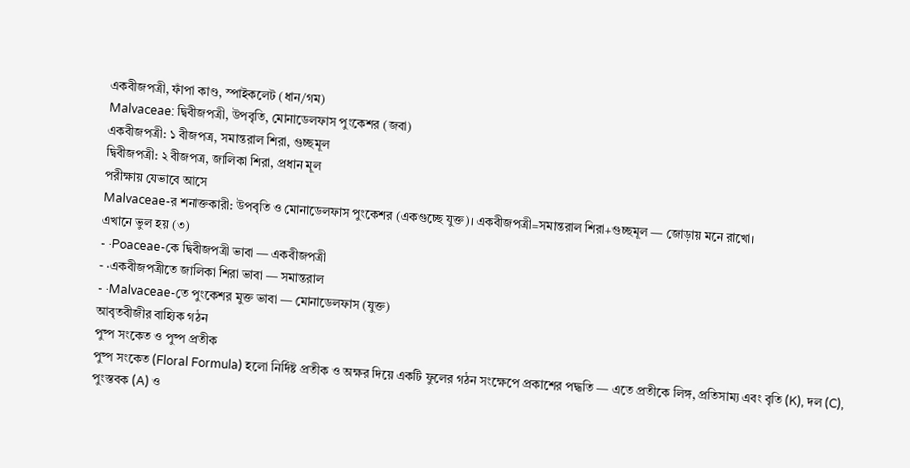একবীজপত্রী, ফাঁপা কাণ্ড, স্পাইকলেট (ধান/গম)
Malvaceae: দ্বিবীজপত্রী, উপবৃতি, মোনাডেলফাস পুংকেশর (জবা)
একবীজপত্রী: ১ বীজপত্র, সমান্তরাল শিরা, গুচ্ছমূল
দ্বিবীজপত্রী: ২ বীজপত্র, জালিকা শিরা, প্রধান মূল
পরীক্ষায় যেভাবে আসে
Malvaceae-র শনাক্তকারী: উপবৃতি ও মোনাডেলফাস পুংকেশর (একগুচ্ছে যুক্ত)। একবীজপত্রী=সমান্তরাল শিরা+গুচ্ছমূল — জোড়ায় মনে রাখো।
এখানে ভুল হয় (৩)
- ·Poaceae-কে দ্বিবীজপত্রী ভাবা — একবীজপত্রী
- ·একবীজপত্রীতে জালিকা শিরা ভাবা — সমান্তরাল
- ·Malvaceae-তে পুংকেশর মুক্ত ভাবা — মোনাডেলফাস (যুক্ত)
আবৃতবীজীর বাহ্যিক গঠন
পুষ্প সংকেত ও পুষ্প প্রতীক
পুষ্প সংকেত (Floral Formula) হলো নির্দিষ্ট প্রতীক ও অক্ষর দিয়ে একটি ফুলের গঠন সংক্ষেপে প্রকাশের পদ্ধতি — এতে প্রতীকে লিঙ্গ, প্রতিসাম্য এবং বৃতি (K), দল (C), পুংস্তবক (A) ও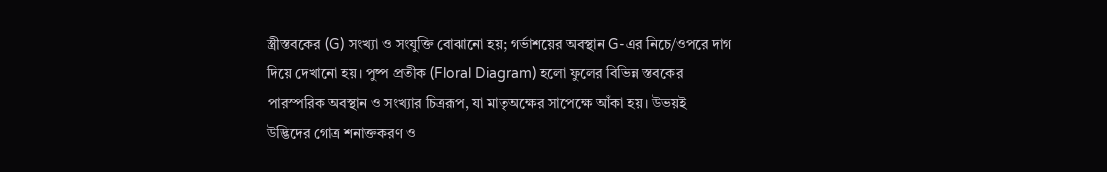স্ত্রীস্তবকের (G) সংখ্যা ও সংযুক্তি বোঝানো হয়; গর্ভাশয়ের অবস্থান G-এর নিচে/ওপরে দাগ দিয়ে দেখানো হয়। পুষ্প প্রতীক (Floral Diagram) হলো ফুলের বিভিন্ন স্তবকের পারস্পরিক অবস্থান ও সংখ্যার চিত্ররূপ, যা মাতৃঅক্ষের সাপেক্ষে আঁকা হয়। উভয়ই উদ্ভিদের গোত্র শনাক্তকরণ ও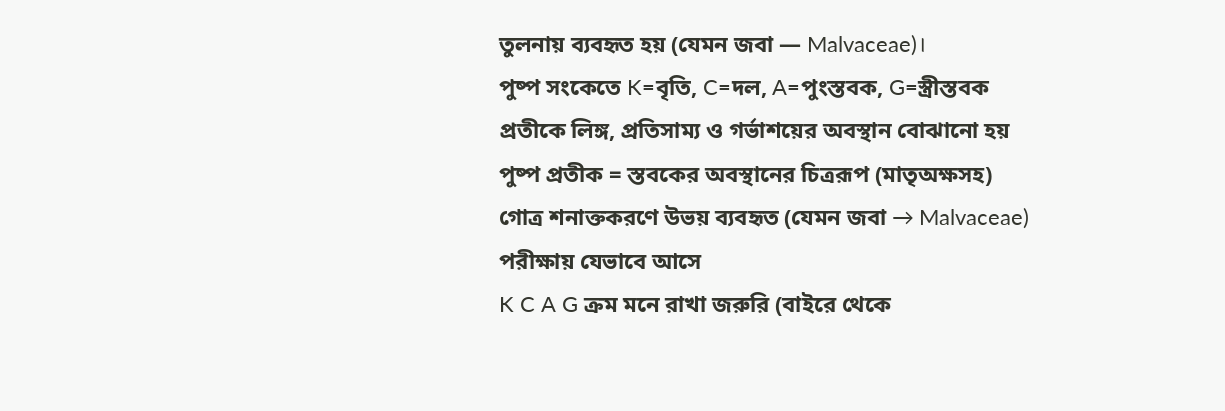তুলনায় ব্যবহৃত হয় (যেমন জবা — Malvaceae)।
পুষ্প সংকেতে K=বৃতি, C=দল, A=পুংস্তবক, G=স্ত্রীস্তবক
প্রতীকে লিঙ্গ, প্রতিসাম্য ও গর্ভাশয়ের অবস্থান বোঝানো হয়
পুষ্প প্রতীক = স্তবকের অবস্থানের চিত্ররূপ (মাতৃঅক্ষসহ)
গোত্র শনাক্তকরণে উভয় ব্যবহৃত (যেমন জবা → Malvaceae)
পরীক্ষায় যেভাবে আসে
K C A G ক্রম মনে রাখা জরুরি (বাইরে থেকে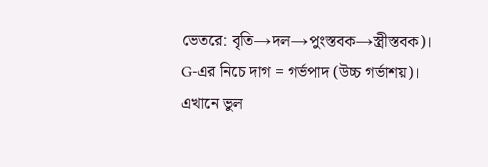ভেতরে: বৃতি→দল→পুংস্তবক→স্ত্রীস্তবক)। G-এর নিচে দাগ = গর্ভপাদ (উচ্চ গর্ভাশয়)।
এখানে ভুল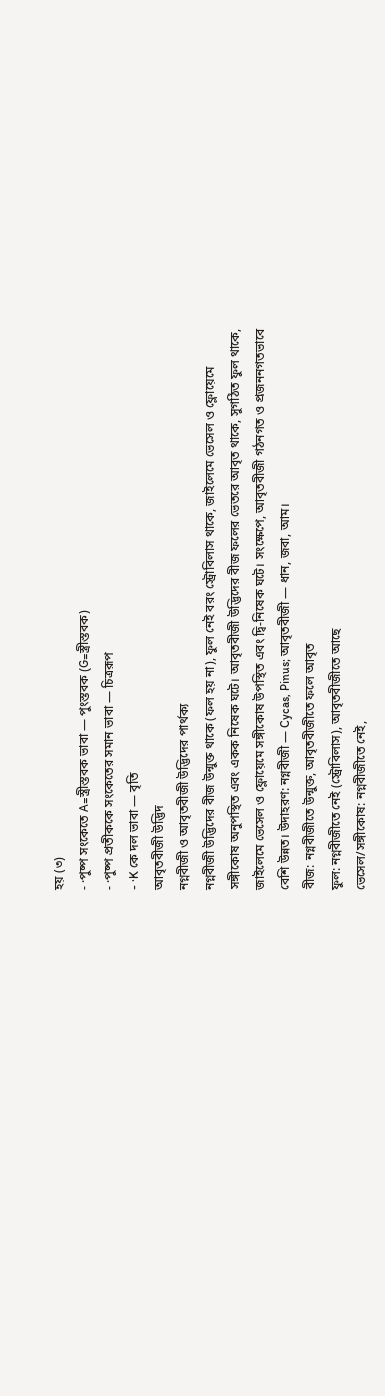হয় (৩)
- ·পুষ্প সংকেতে A=স্ত্রীস্তবক ভাবা — পুংস্তবক (G=স্ত্রীস্তবক)
- ·পুষ্প প্রতীককে সংকেতের সমান ভাবা — চিত্ররূপ
- ·K কে দল ভাবা — বৃতি
আবৃতবীজী উদ্ভিদ
নগ্নবীজী ও আবৃতবীজী উদ্ভিদের পার্থক্য
নগ্নবীজী উদ্ভিদের বীজ উন্মুক্ত থাকে (ফল হয় না), ফুল নেই বরং স্ট্রোবিলাস থাকে, জাইলেমে ভেসেল ও ফ্লোয়েমে সঙ্গীকোষ অনুপস্থিত এবং একক নিষেক ঘটে। আবৃতবীজী উদ্ভিদের বীজ ফলের ভেতরে আবৃত থাকে, সুগঠিত ফুল থাকে, জাইলেমে ভেসেল ও ফ্লোয়েমে সঙ্গীকোষ উপস্থিত এবং দ্বি-নিষেক ঘটে। সংক্ষেপে, আবৃতবীজী গঠনগত ও প্রজননগতভাবে বেশি উন্নত। উদাহরণ: নগ্নবীজী — Cycas, Pinus; আবৃতবীজী — ধান, জবা, আম।
বীজ: নগ্নবীজীতে উন্মুক্ত, আবৃতবীজীতে ফলে আবৃত
ফুল: নগ্নবীজীতে নেই (স্ট্রোবিলাস), আবৃতবীজীতে আছে
ভেসেল/সঙ্গীকোষ: নগ্নবীজীতে নেই,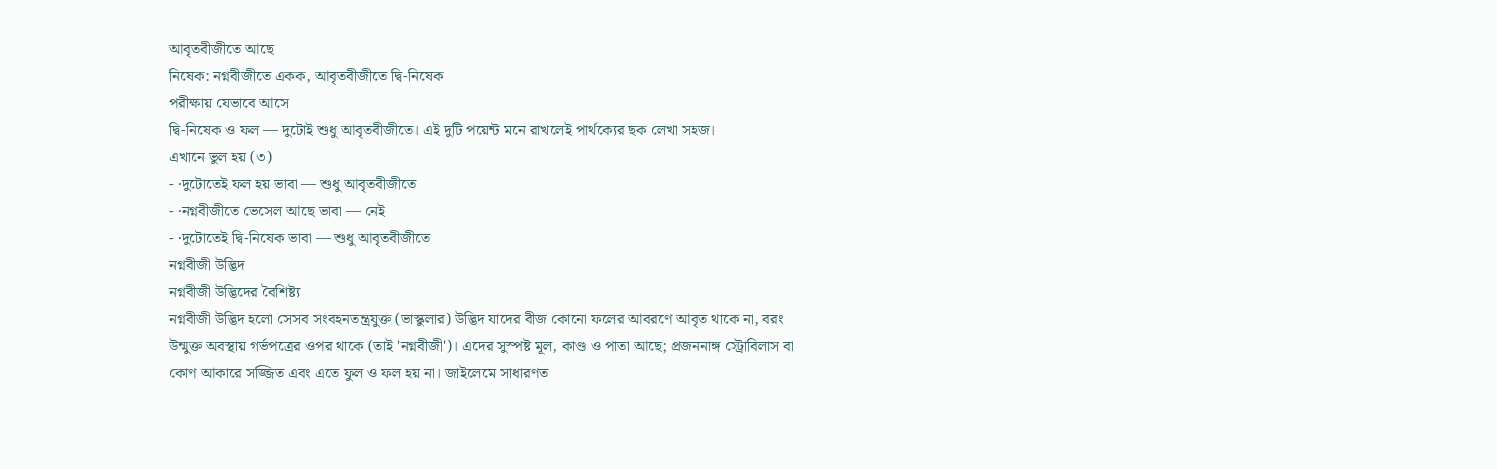আবৃতবীজীতে আছে
নিষেক: নগ্নবীজীতে একক, আবৃতবীজীতে দ্বি-নিষেক
পরীক্ষায় যেভাবে আসে
দ্বি-নিষেক ও ফল — দুটোই শুধু আবৃতবীজীতে। এই দুটি পয়েন্ট মনে রাখলেই পার্থক্যের ছক লেখা সহজ।
এখানে ভুল হয় (৩)
- ·দুটোতেই ফল হয় ভাবা — শুধু আবৃতবীজীতে
- ·নগ্নবীজীতে ভেসেল আছে ভাবা — নেই
- ·দুটোতেই দ্বি-নিষেক ভাবা — শুধু আবৃতবীজীতে
নগ্নবীজী উদ্ভিদ
নগ্নবীজী উদ্ভিদের বৈশিষ্ট্য
নগ্নবীজী উদ্ভিদ হলো সেসব সংবহনতন্ত্রযুক্ত (ভাস্কুলার) উদ্ভিদ যাদের বীজ কোনো ফলের আবরণে আবৃত থাকে না, বরং উন্মুক্ত অবস্থায় গর্ভপত্রের ওপর থাকে (তাই 'নগ্নবীজী')। এদের সুস্পষ্ট মূল, কাণ্ড ও পাতা আছে; প্রজননাঙ্গ স্ট্রোবিলাস বা কোণ আকারে সজ্জিত এবং এতে ফুল ও ফল হয় না। জাইলেমে সাধারণত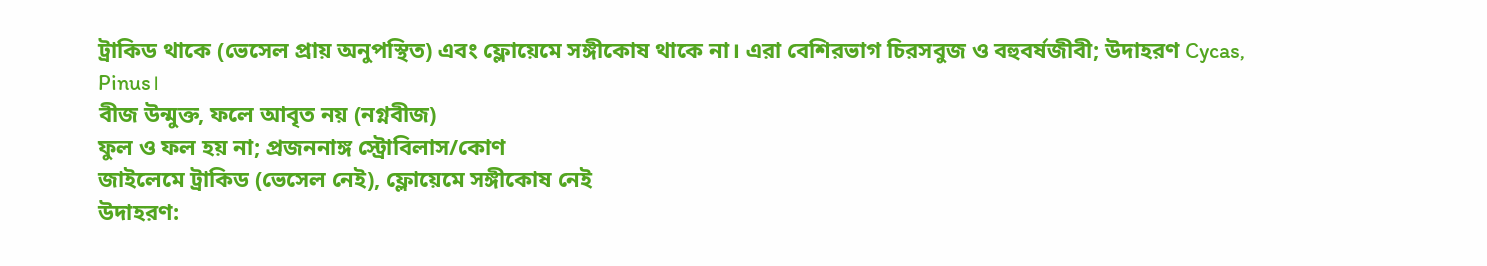ট্রাকিড থাকে (ভেসেল প্রায় অনুপস্থিত) এবং ফ্লোয়েমে সঙ্গীকোষ থাকে না। এরা বেশিরভাগ চিরসবুজ ও বহুবর্ষজীবী; উদাহরণ Cycas, Pinus।
বীজ উন্মুক্ত, ফলে আবৃত নয় (নগ্নবীজ)
ফুল ও ফল হয় না; প্রজননাঙ্গ স্ট্রোবিলাস/কোণ
জাইলেমে ট্রাকিড (ভেসেল নেই), ফ্লোয়েমে সঙ্গীকোষ নেই
উদাহরণ: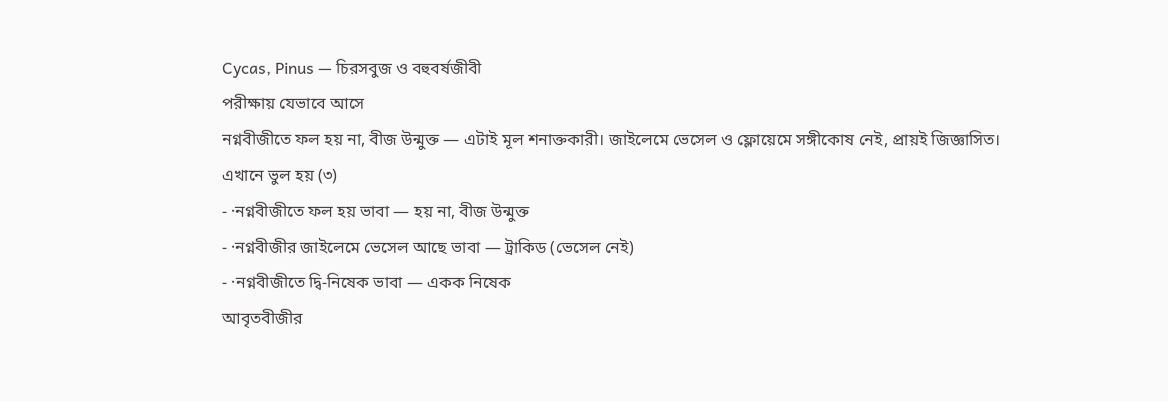Cycas, Pinus — চিরসবুজ ও বহুবর্ষজীবী
পরীক্ষায় যেভাবে আসে
নগ্নবীজীতে ফল হয় না, বীজ উন্মুক্ত — এটাই মূল শনাক্তকারী। জাইলেমে ভেসেল ও ফ্লোয়েমে সঙ্গীকোষ নেই, প্রায়ই জিজ্ঞাসিত।
এখানে ভুল হয় (৩)
- ·নগ্নবীজীতে ফল হয় ভাবা — হয় না, বীজ উন্মুক্ত
- ·নগ্নবীজীর জাইলেমে ভেসেল আছে ভাবা — ট্রাকিড (ভেসেল নেই)
- ·নগ্নবীজীতে দ্বি-নিষেক ভাবা — একক নিষেক
আবৃতবীজীর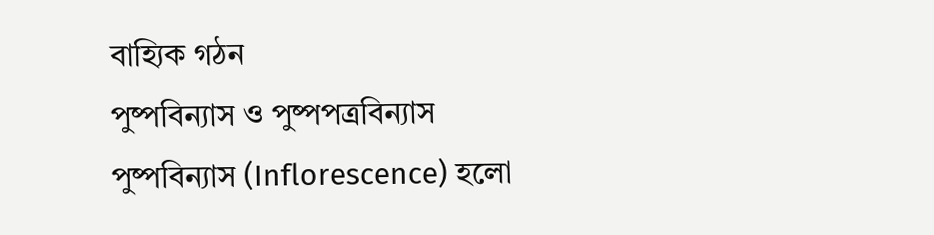বাহ্যিক গঠন
পুষ্পবিন্যাস ও পুষ্পপত্রবিন্যাস
পুষ্পবিন্যাস (Inflorescence) হলো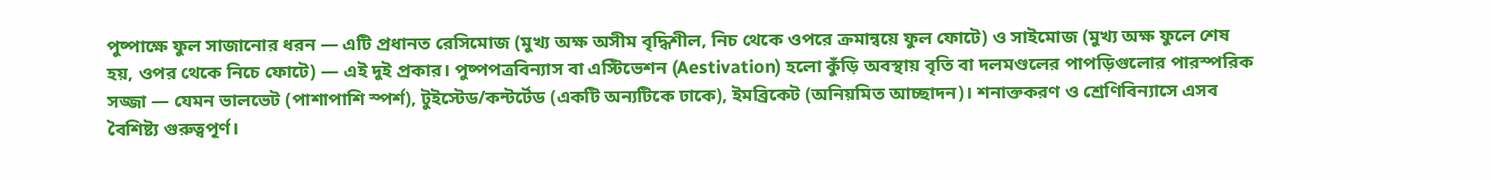পুষ্পাক্ষে ফুল সাজানোর ধরন — এটি প্রধানত রেসিমোজ (মুখ্য অক্ষ অসীম বৃদ্ধিশীল, নিচ থেকে ওপরে ক্রমান্বয়ে ফুল ফোটে) ও সাইমোজ (মুখ্য অক্ষ ফুলে শেষ হয়, ওপর থেকে নিচে ফোটে) — এই দুই প্রকার। পুষ্পপত্রবিন্যাস বা এস্টিভেশন (Aestivation) হলো কুঁড়ি অবস্থায় বৃতি বা দলমণ্ডলের পাপড়িগুলোর পারস্পরিক সজ্জা — যেমন ভালভেট (পাশাপাশি স্পর্শ), টুইস্টেড/কন্টর্টেড (একটি অন্যটিকে ঢাকে), ইমব্রিকেট (অনিয়মিত আচ্ছাদন)। শনাক্তকরণ ও শ্রেণিবিন্যাসে এসব বৈশিষ্ট্য গুরুত্বপূর্ণ।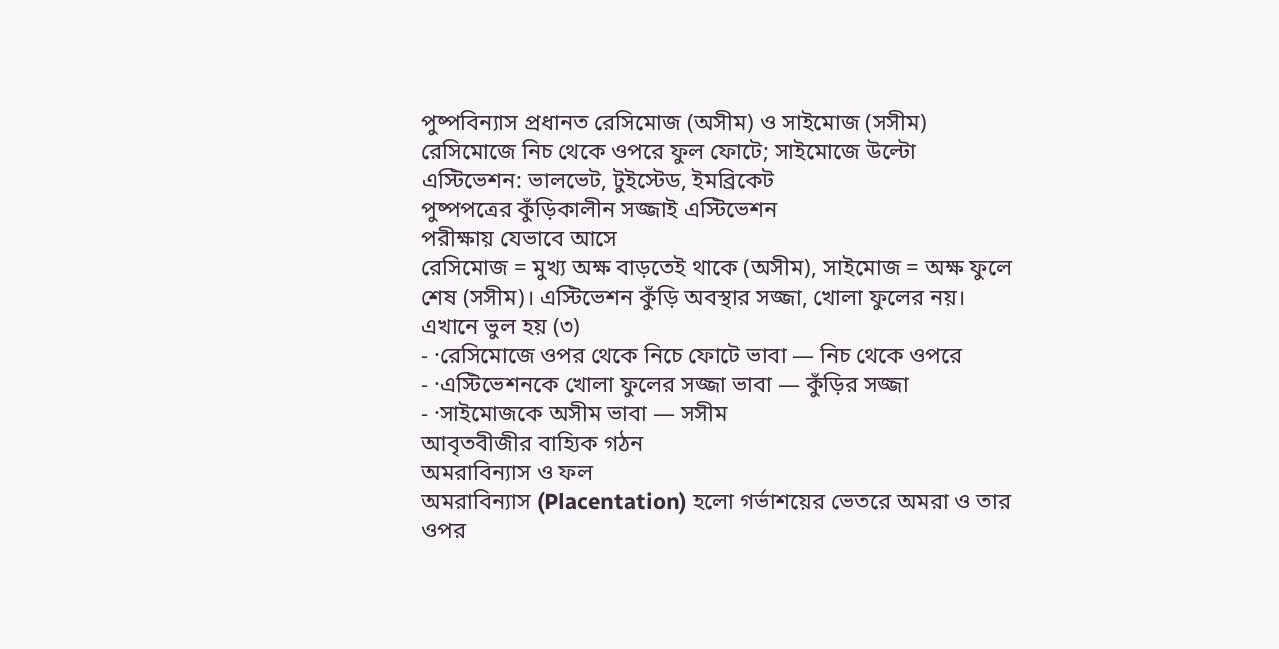পুষ্পবিন্যাস প্রধানত রেসিমোজ (অসীম) ও সাইমোজ (সসীম)
রেসিমোজে নিচ থেকে ওপরে ফুল ফোটে; সাইমোজে উল্টো
এস্টিভেশন: ভালভেট, টুইস্টেড, ইমব্রিকেট
পুষ্পপত্রের কুঁড়িকালীন সজ্জাই এস্টিভেশন
পরীক্ষায় যেভাবে আসে
রেসিমোজ = মুখ্য অক্ষ বাড়তেই থাকে (অসীম), সাইমোজ = অক্ষ ফুলে শেষ (সসীম)। এস্টিভেশন কুঁড়ি অবস্থার সজ্জা, খোলা ফুলের নয়।
এখানে ভুল হয় (৩)
- ·রেসিমোজে ওপর থেকে নিচে ফোটে ভাবা — নিচ থেকে ওপরে
- ·এস্টিভেশনকে খোলা ফুলের সজ্জা ভাবা — কুঁড়ির সজ্জা
- ·সাইমোজকে অসীম ভাবা — সসীম
আবৃতবীজীর বাহ্যিক গঠন
অমরাবিন্যাস ও ফল
অমরাবিন্যাস (Placentation) হলো গর্ভাশয়ের ভেতরে অমরা ও তার ওপর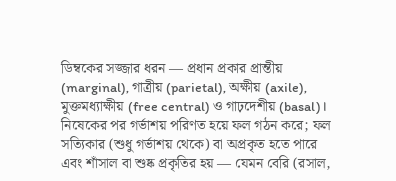ডিম্বকের সজ্জার ধরন — প্রধান প্রকার প্রান্তীয় (marginal), গাত্রীয় (parietal), অক্ষীয় (axile), মুক্তমধ্যাক্ষীয় (free central) ও গাঢ়দেশীয় (basal)। নিষেকের পর গর্ভাশয় পরিণত হয়ে ফল গঠন করে; ফল সত্যিকার (শুধু গর্ভাশয় থেকে) বা অপ্রকৃত হতে পারে এবং শাঁসাল বা শুষ্ক প্রকৃতির হয় — যেমন বেরি (রসাল,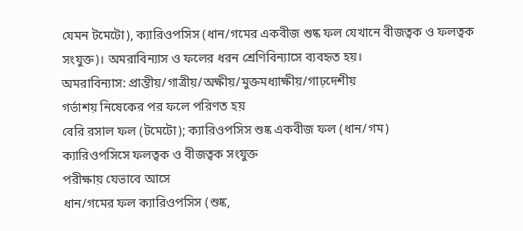যেমন টমেটো), ক্যারিওপসিস (ধান/গমের একবীজ শুষ্ক ফল যেখানে বীজত্বক ও ফলত্বক সংযুক্ত)। অমরাবিন্যাস ও ফলের ধরন শ্রেণিবিন্যাসে ব্যবহৃত হয়।
অমরাবিন্যাস: প্রান্তীয়/গাত্রীয়/অক্ষীয়/মুক্তমধ্যাক্ষীয়/গাঢ়দেশীয়
গর্ভাশয় নিষেকের পর ফলে পরিণত হয়
বেরি রসাল ফল (টমেটো); ক্যারিওপসিস শুষ্ক একবীজ ফল (ধান/গম)
ক্যারিওপসিসে ফলত্বক ও বীজত্বক সংযুক্ত
পরীক্ষায় যেভাবে আসে
ধান/গমের ফল ক্যারিওপসিস (শুষ্ক,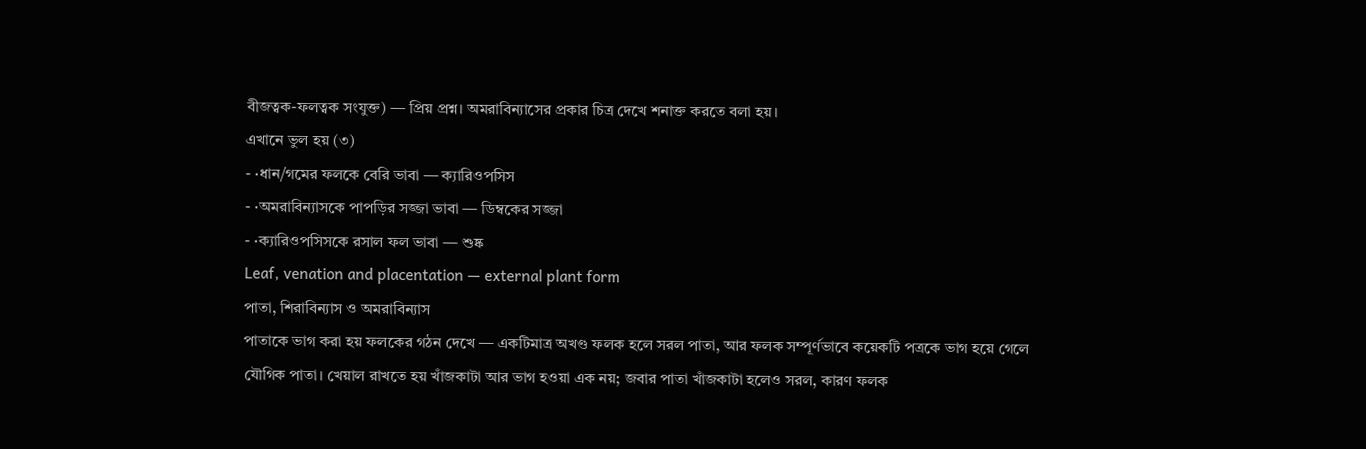বীজত্বক-ফলত্বক সংযুক্ত) — প্রিয় প্রশ্ন। অমরাবিন্যাসের প্রকার চিত্র দেখে শনাক্ত করতে বলা হয়।
এখানে ভুল হয় (৩)
- ·ধান/গমের ফলকে বেরি ভাবা — ক্যারিওপসিস
- ·অমরাবিন্যাসকে পাপড়ির সজ্জা ভাবা — ডিম্বকের সজ্জা
- ·ক্যারিওপসিসকে রসাল ফল ভাবা — শুষ্ক
Leaf, venation and placentation — external plant form
পাতা, শিরাবিন্যাস ও অমরাবিন্যাস
পাতাকে ভাগ করা হয় ফলকের গঠন দেখে — একটিমাত্র অখণ্ড ফলক হলে সরল পাতা, আর ফলক সম্পূর্ণভাবে কয়েকটি পত্রকে ভাগ হয়ে গেলে যৌগিক পাতা। খেয়াল রাখতে হয় খাঁজকাটা আর ভাগ হওয়া এক নয়; জবার পাতা খাঁজকাটা হলেও সরল, কারণ ফলক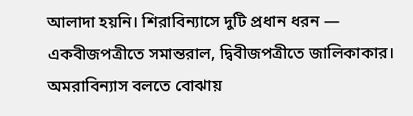আলাদা হয়নি। শিরাবিন্যাসে দুটি প্রধান ধরন — একবীজপত্রীতে সমান্তরাল, দ্বিবীজপত্রীতে জালিকাকার। অমরাবিন্যাস বলতে বোঝায়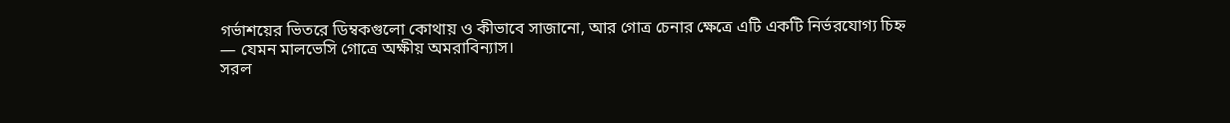গর্ভাশয়ের ভিতরে ডিম্বকগুলো কোথায় ও কীভাবে সাজানো, আর গোত্র চেনার ক্ষেত্রে এটি একটি নির্ভরযোগ্য চিহ্ন — যেমন মালভেসি গোত্রে অক্ষীয় অমরাবিন্যাস।
সরল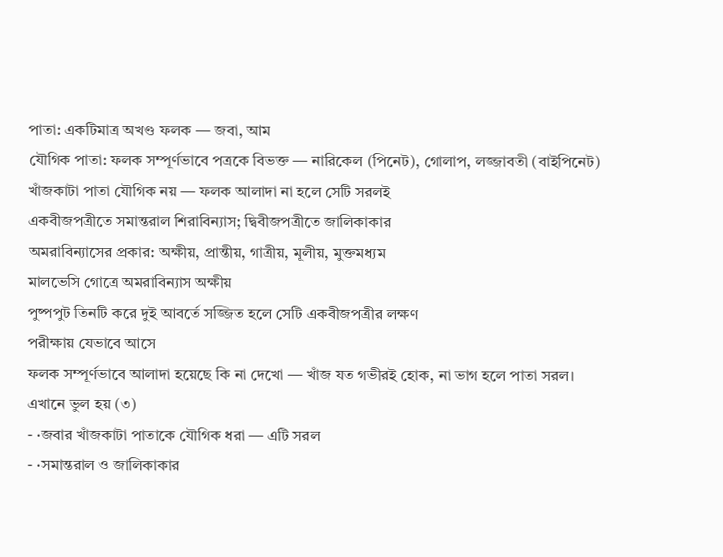পাতা: একটিমাত্র অখণ্ড ফলক — জবা, আম
যৌগিক পাতা: ফলক সম্পূর্ণভাবে পত্রকে বিভক্ত — নারিকেল (পিনেট), গোলাপ, লজ্জাবতী (বাইপিনেট)
খাঁজকাটা পাতা যৌগিক নয় — ফলক আলাদা না হলে সেটি সরলই
একবীজপত্রীতে সমান্তরাল শিরাবিন্যাস; দ্বিবীজপত্রীতে জালিকাকার
অমরাবিন্যাসের প্রকার: অক্ষীয়, প্রান্তীয়, গাত্রীয়, মূলীয়, মুক্তমধ্যম
মালভেসি গোত্রে অমরাবিন্যাস অক্ষীয়
পুষ্পপুট তিনটি করে দুই আবর্তে সজ্জিত হলে সেটি একবীজপত্রীর লক্ষণ
পরীক্ষায় যেভাবে আসে
ফলক সম্পূর্ণভাবে আলাদা হয়েছে কি না দেখো — খাঁজ যত গভীরই হোক, না ভাগ হলে পাতা সরল।
এখানে ভুল হয় (৩)
- ·জবার খাঁজকাটা পাতাকে যৌগিক ধরা — এটি সরল
- ·সমান্তরাল ও জালিকাকার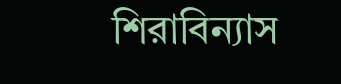শিরাবিন্যাস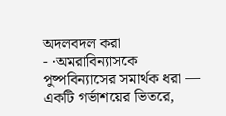অদলবদল করা
- ·অমরাবিন্যাসকে পুষ্পবিন্যাসের সমার্থক ধরা — একটি গর্ভাশয়ের ভিতরে,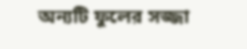অন্যটি ফুলের সজ্জা